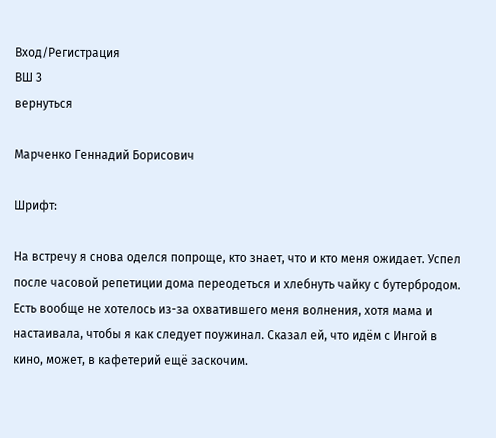Вход/Регистрация
ВШ 3
вернуться

Марченко Геннадий Борисович

Шрифт:

На встречу я снова оделся попроще, кто знает, что и кто меня ожидает. Успел после часовой репетиции дома переодеться и хлебнуть чайку с бутербродом. Есть вообще не хотелось из-за охватившего меня волнения, хотя мама и настаивала, чтобы я как следует поужинал. Сказал ей, что идём с Ингой в кино, может, в кафетерий ещё заскочим.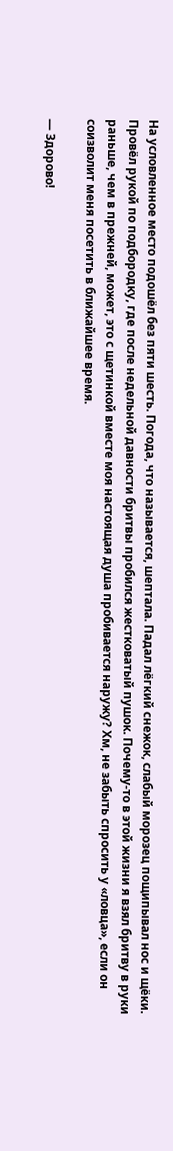На условленное место подошёл без пяти шесть. Погода, что называется, шептала. Падал лёгкий снежок, слабый морозец пощипывал нос и щёки. Провёл рукой по подбородку, где после недельной давности бритвы пробился жестковатый пушок. Почему-то в этой жизни я взял бритву в руки раньше, чем в прежней, может, это с щетинкой вместе моя настоящая душа пробивается наружу? Хм, не забыть спросить у «ловца», если он соизволит меня посетить в ближайшее время.

— Здорово!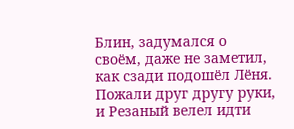Блин, задумался о своём, даже не заметил, как сзади подошёл Лёня. Пожали друг другу руки, и Резаный велел идти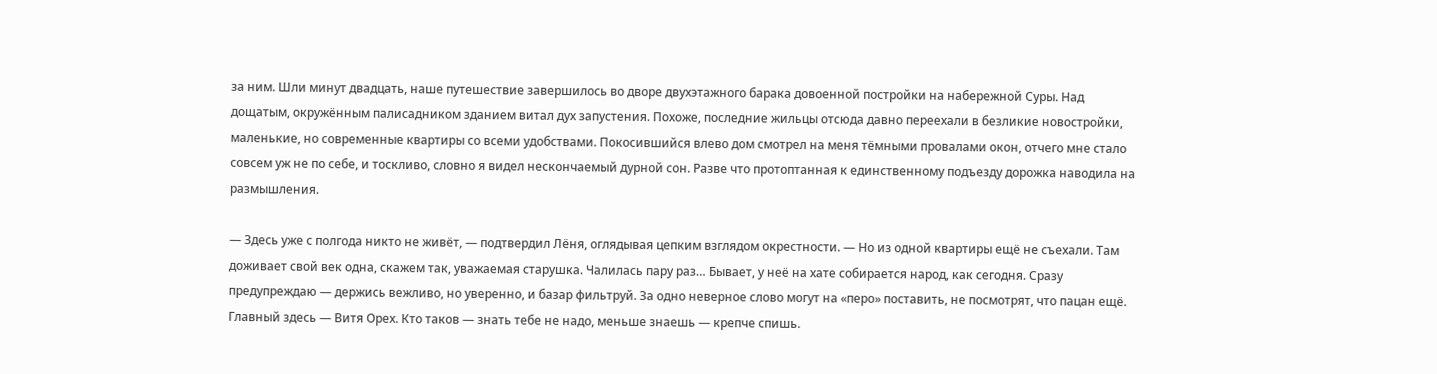за ним. Шли минут двадцать, наше путешествие завершилось во дворе двухэтажного барака довоенной постройки на набережной Суры. Над дощатым, окружённым палисадником зданием витал дух запустения. Похоже, последние жильцы отсюда давно переехали в безликие новостройки, маленькие, но современные квартиры со всеми удобствами. Покосившийся влево дом смотрел на меня тёмными провалами окон, отчего мне стало совсем уж не по себе, и тоскливо, словно я видел нескончаемый дурной сон. Разве что протоптанная к единственному подъезду дорожка наводила на размышления.

— Здесь уже с полгода никто не живёт, — подтвердил Лёня, оглядывая цепким взглядом окрестности. — Но из одной квартиры ещё не съехали. Там доживает свой век одна, скажем так, уважаемая старушка. Чалилась пару раз… Бывает, у неё на хате собирается народ, как сегодня. Сразу предупреждаю — держись вежливо, но уверенно, и базар фильтруй. За одно неверное слово могут на «перо» поставить, не посмотрят, что пацан ещё. Главный здесь — Витя Орех. Кто таков — знать тебе не надо, меньше знаешь — крепче спишь.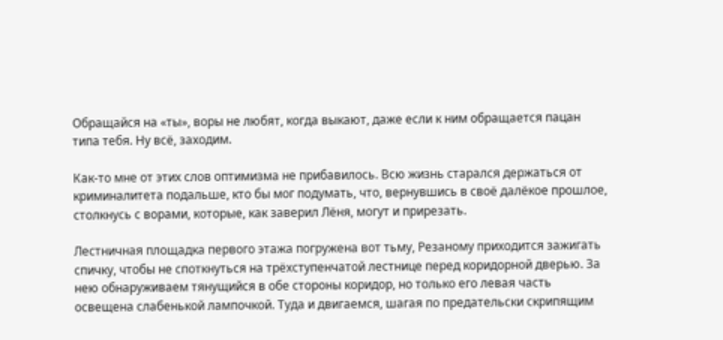Обращайся на «ты», воры не любят, когда выкают, даже если к ним обращается пацан типа тебя. Ну всё, заходим.

Как-то мне от этих слов оптимизма не прибавилось. Всю жизнь старался держаться от криминалитета подальше, кто бы мог подумать, что, вернувшись в своё далёкое прошлое, столкнусь с ворами, которые, как заверил Лёня, могут и прирезать.

Лестничная площадка первого этажа погружена вот тьму, Резаному приходится зажигать спичку, чтобы не споткнуться на трёхступенчатой лестнице перед коридорной дверью. За нею обнаруживаем тянущийся в обе стороны коридор, но только его левая часть освещена слабенькой лампочкой. Туда и двигаемся, шагая по предательски скрипящим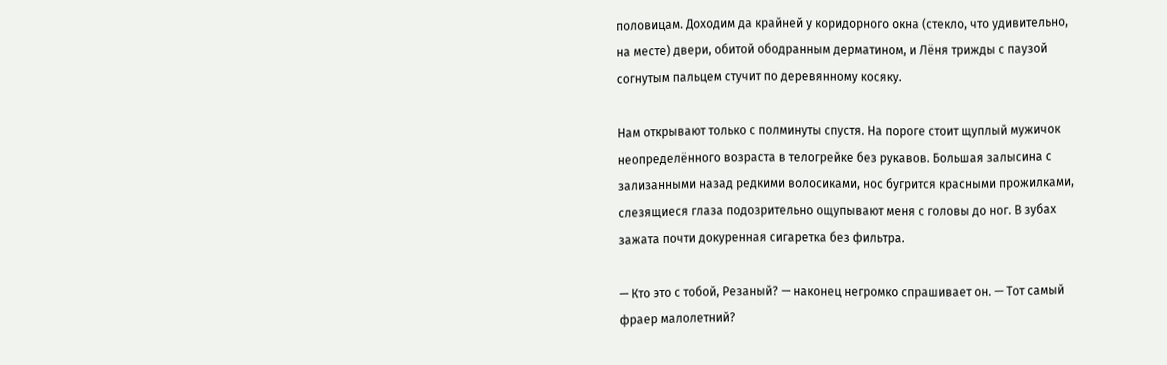половицам. Доходим да крайней у коридорного окна (стекло, что удивительно, на месте) двери, обитой ободранным дерматином, и Лёня трижды с паузой согнутым пальцем стучит по деревянному косяку.

Нам открывают только с полминуты спустя. На пороге стоит щуплый мужичок неопределённого возраста в телогрейке без рукавов. Большая залысина с зализанными назад редкими волосиками, нос бугрится красными прожилками, слезящиеся глаза подозрительно ощупывают меня с головы до ног. В зубах зажата почти докуренная сигаретка без фильтра.

— Кто это с тобой, Резаный? — наконец негромко спрашивает он. — Тот самый фраер малолетний?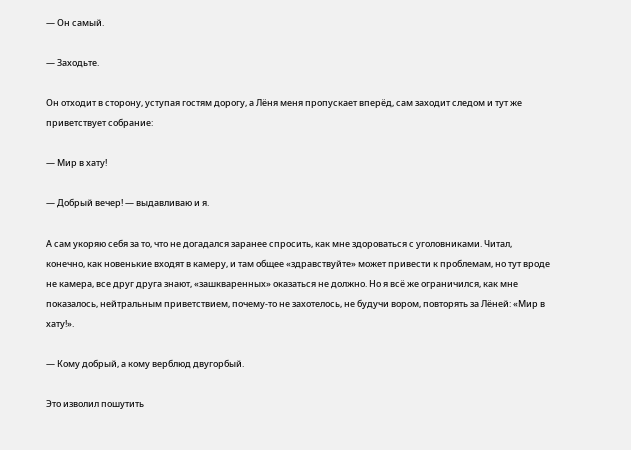— Он самый.

— Заходьте.

Он отходит в сторону, уступая гостям дорогу, а Лёня меня пропускает вперёд, сам заходит следом и тут же приветствует собрание:

— Мир в хату!

— Добрый вечер! — выдавливаю и я.

А сам укоряю себя за то, что не догадался заранее спросить, как мне здороваться с уголовниками. Читал, конечно, как новенькие входят в камеру, и там общее «здравствуйте» может привести к проблемам, но тут вроде не камера, все друг друга знают, «зашкваренных» оказаться не должно. Но я всё же ограничился, как мне показалось, нейтральным приветствием, почему-то не захотелось, не будучи вором, повторять за Лёней: «Мир в хату!».

— Кому добрый, а кому верблюд двугорбый.

Это изволил пошутить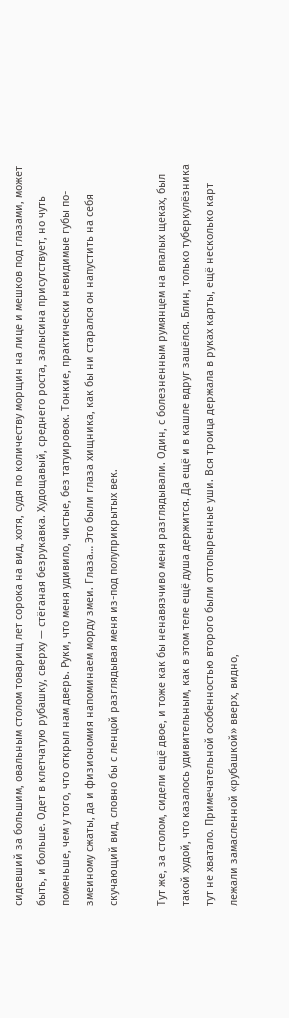сидевший за большим, овальным столом товарищ лет сорока на вид, хотя, судя по количеству морщин на лице и мешков под глазами, может быть, и больше. Одет в клетчатую рубашку, сверху — стёганая безрукавка. Худощавый, среднего роста, залысина присутствует, но чуть поменьше, чем у того, что открыл нам дверь. Руки, что меня удивило, чистые, без татуировок. Тонкие, практически невидимые губы по-змеиному сжаты, да и физиономия напоминаем морду змеи. Глаза… Это были глаза хищника, как бы ни старался он напустить на себя скучающий вид, словно бы с ленцой разглядывая меня из-под полуприкрытых век.

Тут же, за столом, сидели ещё двое, и тоже как бы ненавязчиво меня разглядывали. Один, с болезненным румянцем на впалых щеках, был такой худой, что казалось удивительным, как в этом теле ещё душа держится. Да ещё и в кашле вдруг зашёлся. Блин, только туберкулёзника тут не хватало. Примечательной особенностью второго были оттопыренные уши. Вся троица держала в руках карты, ещё несколько карт лежали замасленной «рубашкой» вверх, видно,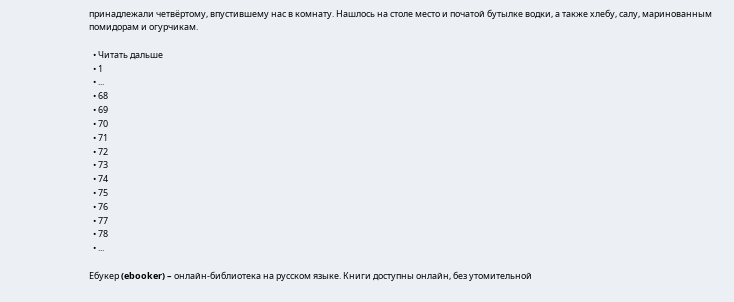принадлежали четвёртому, впустившему нас в комнату. Нашлось на столе место и початой бутылке водки, а также хлебу, салу, маринованным помидорам и огурчикам.

  • Читать дальше
  • 1
  • ...
  • 68
  • 69
  • 70
  • 71
  • 72
  • 73
  • 74
  • 75
  • 76
  • 77
  • 78
  • ...

Ебукер (ebooker) – онлайн-библиотека на русском языке. Книги доступны онлайн, без утомительной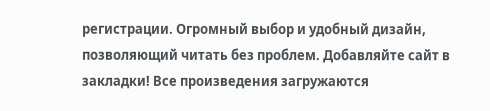регистрации. Огромный выбор и удобный дизайн, позволяющий читать без проблем. Добавляйте сайт в закладки! Все произведения загружаются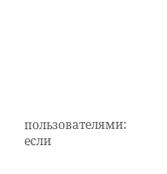пользователями: если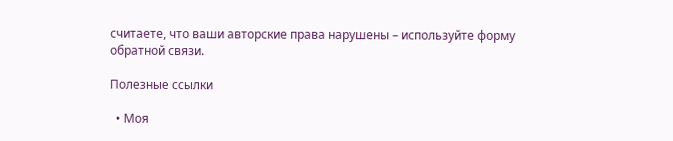считаете, что ваши авторские права нарушены – используйте форму обратной связи.

Полезные ссылки

  • Моя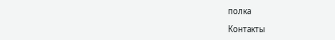полка

Контакты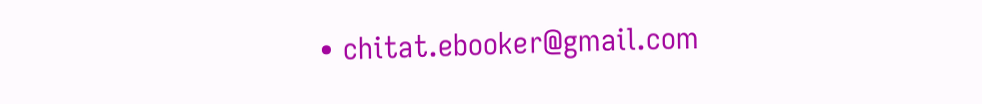• chitat.ebooker@gmail.com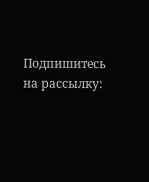Подпишитесь на рассылку: